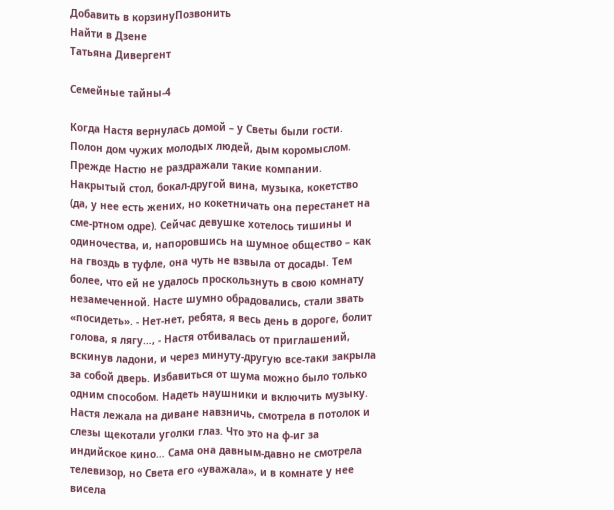Добавить в корзинуПозвонить
Найти в Дзене
Татьяна Дивергент

Семейные тайны-4

Когда Настя вернулась домой – у Светы были гости. Полон дом чужих молодых людей, дым коромыслом. Прежде Настю не раздражали такие компании. Накрытый стол, бокал-другой вина, музыка, кокетство (да, у нее есть жених, но кокетничать она перестанет на сме-ртном одре). Сейчас девушке хотелось тишины и одиночества, и, напоровшись на шумное общество – как на гвоздь в туфле, она чуть не взвыла от досады. Тем более, что ей не удалось проскользнуть в свою комнату незамеченной. Насте шумно обрадовались, стали звать «посидеть». - Нет-нет, ребята, я весь день в дороге, болит голова, я лягу…, - Настя отбивалась от приглашений, вскинув ладони, и через минуту-другую все-таки закрыла за собой дверь. Избавиться от шума можно было только одним способом. Надеть наушники и включить музыку. Настя лежала на диване навзничь, смотрела в потолок и слезы щекотали уголки глаз. Что это на ф-иг за индийское кино… Сама она давным-давно не смотрела телевизор, но Света его «уважала», и в комнате у нее висела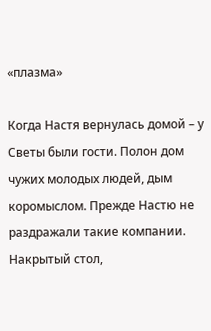«плазма»

Когда Настя вернулась домой – у Светы были гости. Полон дом чужих молодых людей, дым коромыслом. Прежде Настю не раздражали такие компании. Накрытый стол,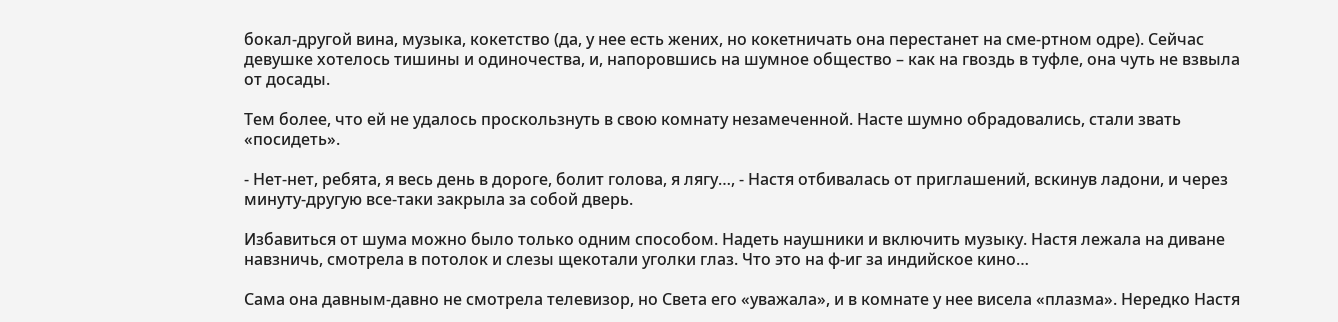бокал-другой вина, музыка, кокетство (да, у нее есть жених, но кокетничать она перестанет на сме-ртном одре). Сейчас девушке хотелось тишины и одиночества, и, напоровшись на шумное общество – как на гвоздь в туфле, она чуть не взвыла от досады.

Тем более, что ей не удалось проскользнуть в свою комнату незамеченной. Насте шумно обрадовались, стали звать «посидеть».

- Нет-нет, ребята, я весь день в дороге, болит голова, я лягу…, - Настя отбивалась от приглашений, вскинув ладони, и через минуту-другую все-таки закрыла за собой дверь.

Избавиться от шума можно было только одним способом. Надеть наушники и включить музыку. Настя лежала на диване навзничь, смотрела в потолок и слезы щекотали уголки глаз. Что это на ф-иг за индийское кино…

Сама она давным-давно не смотрела телевизор, но Света его «уважала», и в комнате у нее висела «плазма». Нередко Настя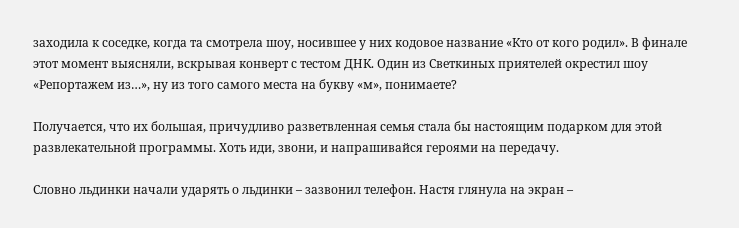заходила к соседке, когда та смотрела шоу, носившее у них кодовое название «Кто от кого родил». В финале этот момент выясняли, вскрывая конверт с тестом ДНК. Один из Светкиных приятелей окрестил шоу «Репортажем из…», ну из того самого места на букву «м», понимаете?

Получается, что их большая, причудливо разветвленная семья стала бы настоящим подарком для этой развлекательной программы. Хоть иди, звони, и напрашивайся героями на передачу.

Словно льдинки начали ударять о льдинки – зазвонил телефон. Настя глянула на экран –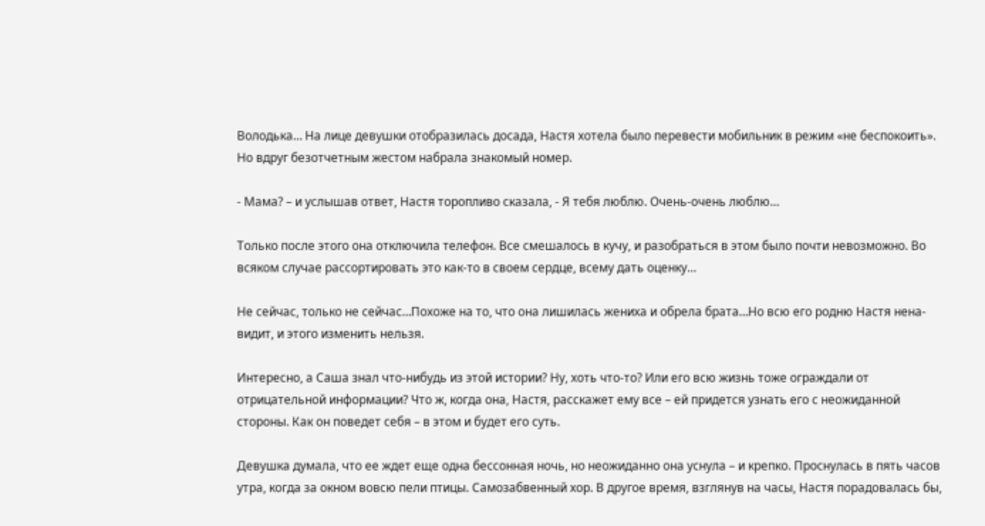Володька… На лице девушки отобразилась досада, Настя хотела было перевести мобильник в режим «не беспокоить». Но вдруг безотчетным жестом набрала знакомый номер.

- Мама? – и услышав ответ, Настя торопливо сказала, - Я тебя люблю. Очень-очень люблю…

Только после этого она отключила телефон. Все смешалось в кучу, и разобраться в этом было почти невозможно. Во всяком случае рассортировать это как-то в своем сердце, всему дать оценку…

Не сейчас, только не сейчас…Похоже на то, что она лишилась жениха и обрела брата…Но всю его родню Настя нена-видит, и этого изменить нельзя.

Интересно, а Саша знал что-нибудь из этой истории? Ну, хоть что-то? Или его всю жизнь тоже ограждали от отрицательной информации? Что ж, когда она, Настя, расскажет ему все – ей придется узнать его с неожиданной стороны. Как он поведет себя – в этом и будет его суть.

Девушка думала, что ее ждет еще одна бессонная ночь, но неожиданно она уснула – и крепко. Проснулась в пять часов утра, когда за окном вовсю пели птицы. Самозабвенный хор. В другое время, взглянув на часы, Настя порадовалась бы,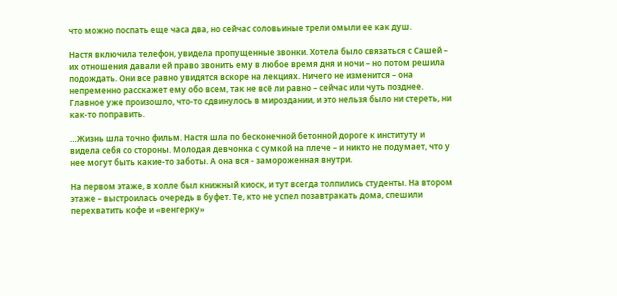что можно поспать еще часа два, но сейчас соловьиные трели омыли ее как душ.

Настя включила телефон, увидела пропущенные звонки. Хотела было связаться с Сашей – их отношения давали ей право звонить ему в любое время дня и ночи – но потом решила подождать. Они все равно увидятся вскоре на лекциях. Ничего не изменится – она непременно расскажет ему обо всем, так не всё ли равно – сейчас или чуть позднее. Главное уже произошло, что-то сдвинулось в мироздании, и это нельзя было ни стереть, ни как-то поправить.

…Жизнь шла точно фильм. Настя шла по бесконечной бетонной дороге к институту и видела себя со стороны. Молодая девчонка с сумкой на плече – и никто не подумает, что у нее могут быть какие-то заботы. А она вся - замороженная внутри.

На первом этаже, в холле был книжный киоск, и тут всегда толпились студенты. На втором этаже – выстроилась очередь в буфет. Те, кто не успел позавтракать дома, спешили перехватить кофе и «венгерку»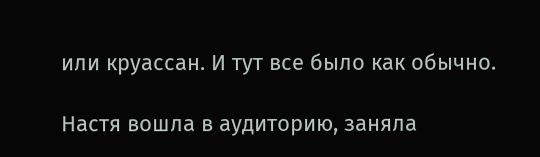или круассан. И тут все было как обычно.

Настя вошла в аудиторию, заняла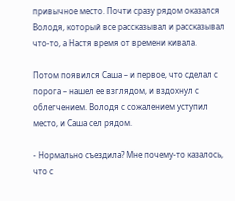привычное место. Почти сразу рядом оказался Володя, который все рассказывал и рассказывал что-то, а Настя время от времени кивала.

Потом появился Саша – и первое, что сделал с порога – нашел ее взглядом, и вздохнул с облегчением. Володя с сожалением уступил место, и Саша сел рядом.

- Нормально съездила? Мне почему-то казалось, что с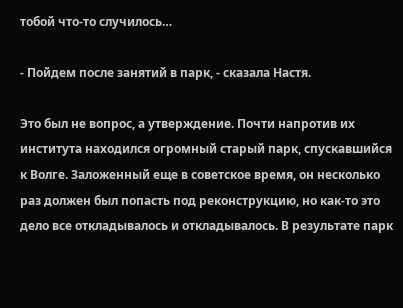тобой что-то случилось…

- Пойдем после занятий в парк, - сказала Настя.

Это был не вопрос, а утверждение. Почти напротив их института находился огромный старый парк, спускавшийся к Волге. Заложенный еще в советское время, он несколько раз должен был попасть под реконструкцию, но как-то это дело все откладывалось и откладывалось. В результате парк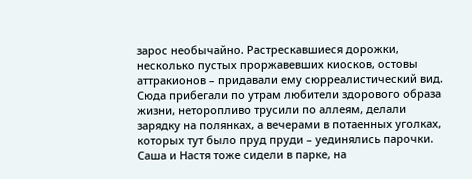зарос необычайно. Растрескавшиеся дорожки, несколько пустых проржавевших киосков, остовы аттракионов – придавали ему сюрреалистический вид. Сюда прибегали по утрам любители здорового образа жизни, неторопливо трусили по аллеям, делали зарядку на полянках, а вечерами в потаенных уголках, которых тут было пруд пруди – уединялись парочки. Саша и Настя тоже сидели в парке, на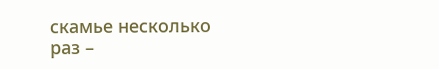скамье несколько раз –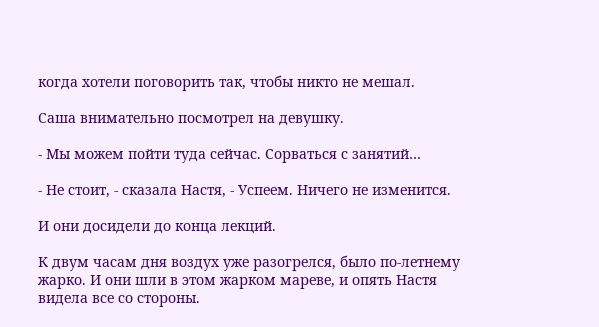когда хотели поговорить так, чтобы никто не мешал.

Саша внимательно посмотрел на девушку.

- Мы можем пойти туда сейчас. Сорваться с занятий…

- Не стоит, - сказала Настя, - Успеем. Ничего не изменится.

И они досидели до конца лекций.

К двум часам дня воздух уже разогрелся, было по-летнему жарко. И они шли в этом жарком мареве, и опять Настя видела все со стороны.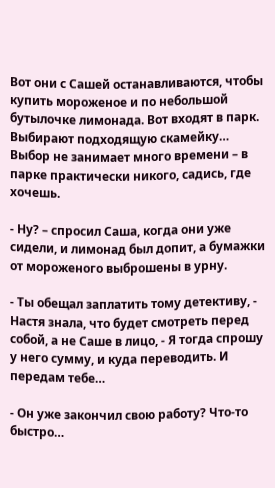Вот они с Сашей останавливаются, чтобы купить мороженое и по небольшой бутылочке лимонада. Вот входят в парк. Выбирают подходящую скамейку… Выбор не занимает много времени – в парке практически никого, садись, где хочешь.

- Ну? – спросил Саша, когда они уже сидели, и лимонад был допит, а бумажки от мороженого выброшены в урну.

- Ты обещал заплатить тому детективу, - Настя знала, что будет смотреть перед собой, а не Саше в лицо, - Я тогда спрошу у него сумму, и куда переводить. И передам тебе…

- Он уже закончил свою работу? Что-то быстро…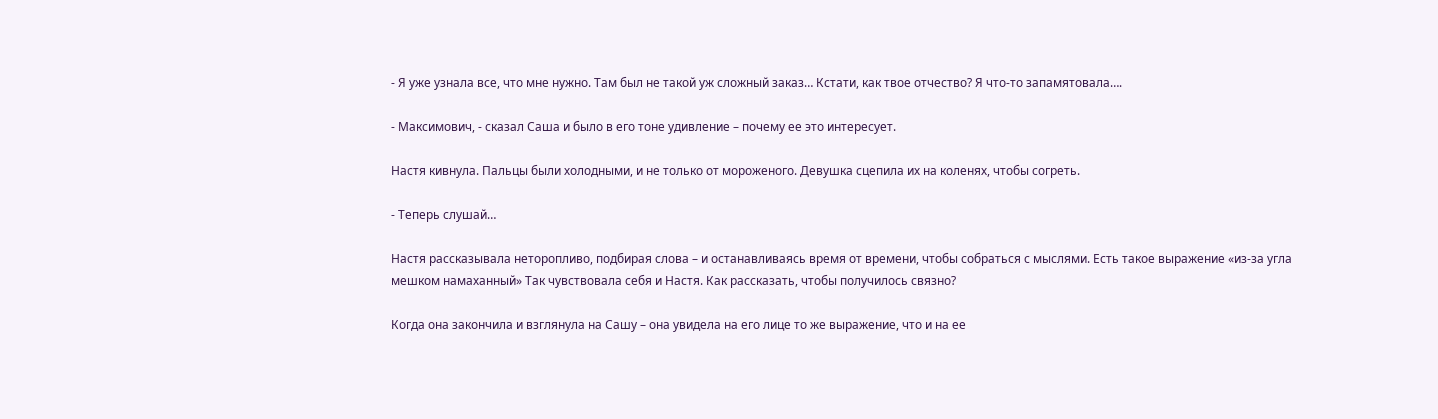- Я уже узнала все, что мне нужно. Там был не такой уж сложный заказ… Кстати, как твое отчество? Я что-то запамятовала….

- Максимович, - сказал Саша и было в его тоне удивление – почему ее это интересует.

Настя кивнула. Пальцы были холодными, и не только от мороженого. Девушка сцепила их на коленях, чтобы согреть.

- Теперь слушай…

Настя рассказывала неторопливо, подбирая слова – и останавливаясь время от времени, чтобы собраться с мыслями. Есть такое выражение «из-за угла мешком намаханный» Так чувствовала себя и Настя. Как рассказать, чтобы получилось связно?

Когда она закончила и взглянула на Сашу – она увидела на его лице то же выражение, что и на ее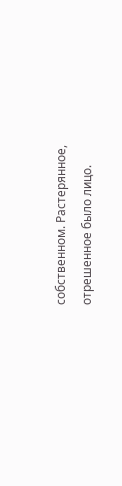собственном. Растерянное, отрешенное было лицо.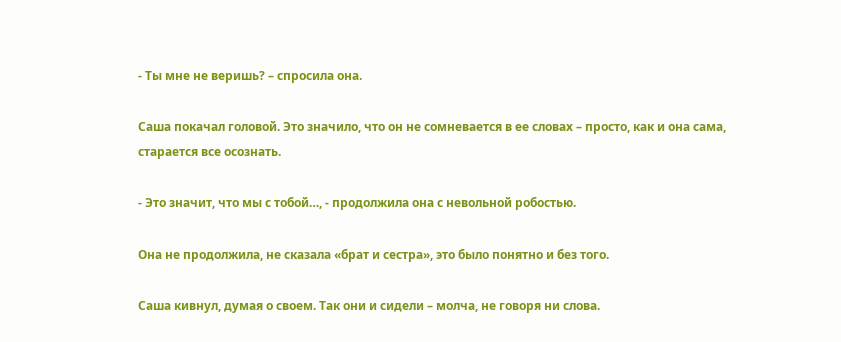- Ты мне не веришь? – спросила она.

Саша покачал головой. Это значило, что он не сомневается в ее словах – просто, как и она сама, старается все осознать.

- Это значит, что мы с тобой…, - продолжила она с невольной робостью.

Она не продолжила, не сказала «брат и сестра», это было понятно и без того.

Саша кивнул, думая о своем. Так они и сидели – молча, не говоря ни слова.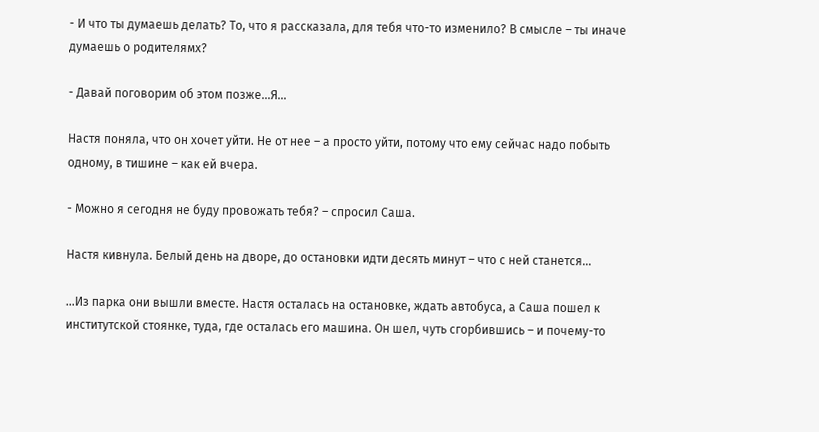- И что ты думаешь делать? То, что я рассказала, для тебя что-то изменило? В смысле – ты иначе думаешь о родителямх?

- Давай поговорим об этом позже…Я…

Настя поняла, что он хочет уйти. Не от нее – а просто уйти, потому что ему сейчас надо побыть одному, в тишине – как ей вчера.

- Можно я сегодня не буду провожать тебя? – спросил Саша.

Настя кивнула. Белый день на дворе, до остановки идти десять минут – что с ней станется…

…Из парка они вышли вместе. Настя осталась на остановке, ждать автобуса, а Саша пошел к институтской стоянке, туда, где осталась его машина. Он шел, чуть сгорбившись – и почему-то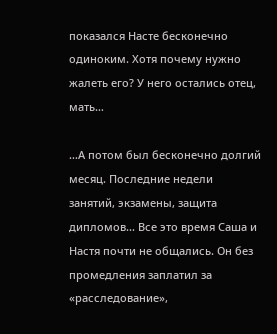показался Насте бесконечно одиноким. Хотя почему нужно жалеть его? У него остались отец, мать…

…А потом был бесконечно долгий месяц. Последние недели занятий, экзамены, защита дипломов... Все это время Саша и Настя почти не общались. Он без промедления заплатил за «расследование»,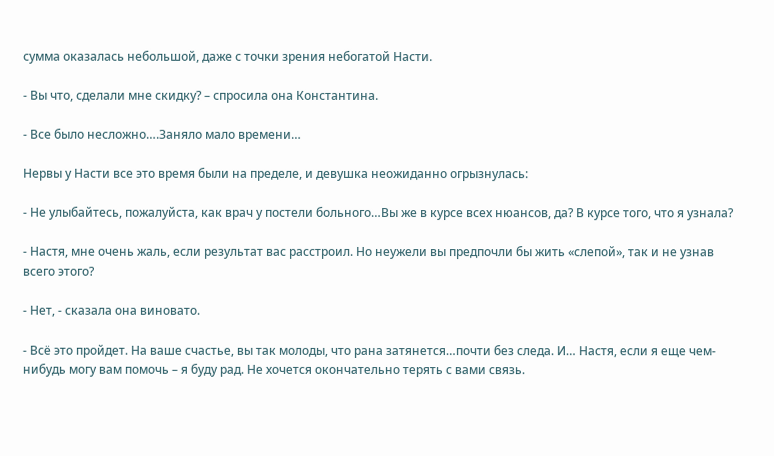сумма оказалась небольшой, даже с точки зрения небогатой Насти.

- Вы что, сделали мне скидку? – спросила она Константина.

- Все было несложно….Заняло мало времени…

Нервы у Насти все это время были на пределе, и девушка неожиданно огрызнулась:

- Не улыбайтесь, пожалуйста, как врач у постели больного…Вы же в курсе всех нюансов, да? В курсе того, что я узнала?

- Настя, мне очень жаль, если результат вас расстроил. Но неужели вы предпочли бы жить «слепой», так и не узнав всего этого?

- Нет, - сказала она виновато.

- Всё это пройдет. На ваше счастье, вы так молоды, что рана затянется…почти без следа. И… Настя, если я еще чем-нибудь могу вам помочь – я буду рад. Не хочется окончательно терять с вами связь.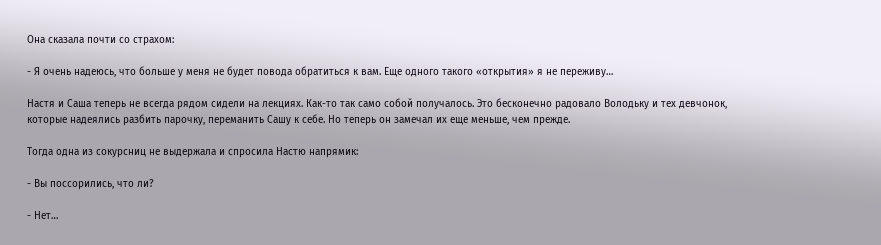Она сказала почти со страхом:

- Я очень надеюсь, что больше у меня не будет повода обратиться к вам. Еще одного такого «открытия» я не переживу…

Настя и Саша теперь не всегда рядом сидели на лекциях. Как-то так само собой получалось. Это бесконечно радовало Володьку и тех девчонок, которые надеялись разбить парочку, переманить Сашу к себе. Но теперь он замечал их еще меньше, чем прежде.

Тогда одна из сокурсниц не выдержала и спросила Настю напрямик:

- Вы поссорились, что ли?

- Нет…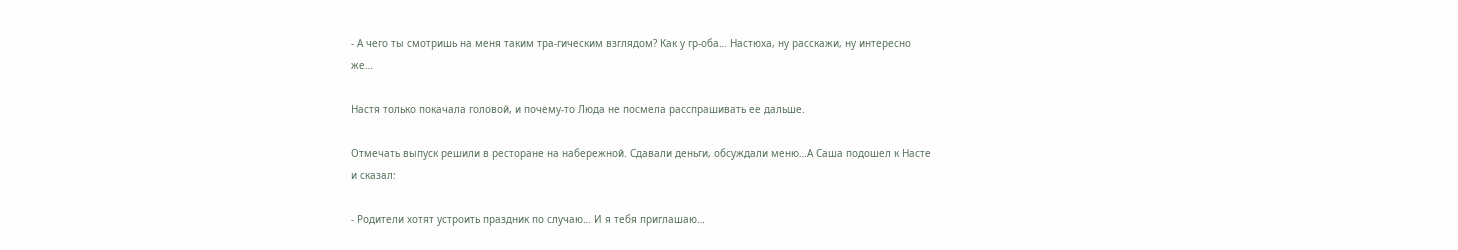- А чего ты смотришь на меня таким тра-гическим взглядом? Как у гр-оба… Настюха, ну расскажи, ну интересно же…

Настя только покачала головой, и почему-то Люда не посмела расспрашивать ее дальше.

Отмечать выпуск решили в ресторане на набережной. Сдавали деньги, обсуждали меню…А Саша подошел к Насте и сказал:

- Родители хотят устроить праздник по случаю… И я тебя приглашаю…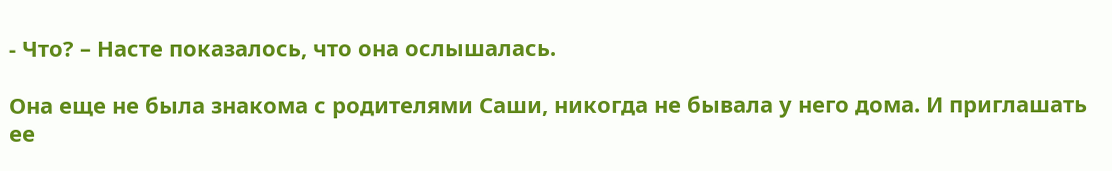- Что? – Насте показалось, что она ослышалась.

Она еще не была знакома с родителями Саши, никогда не бывала у него дома. И приглашать ее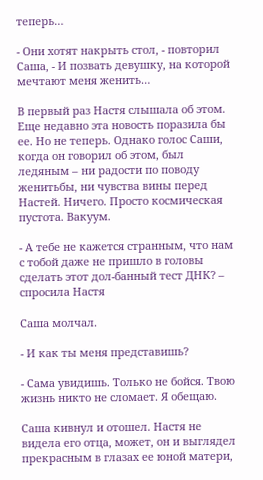теперь…

- Они хотят накрыть стол, - повторил Саша, - И позвать девушку, на которой мечтают меня женить…

В первый раз Настя слышала об этом. Еще недавно эта новость поразила бы ее. Но не теперь. Однако голос Саши, когда он говорил об этом, был ледяным – ни радости по поводу женитьбы, ни чувства вины перед Настей. Ничего. Просто космическая пустота. Вакуум.

- А тебе не кажется странным, что нам с тобой даже не пришло в головы сделать этот дол-банный тест ДНК? – спросила Настя

Саша молчал.

- И как ты меня представишь?

- Сама увидишь. Только не бойся. Твою жизнь никто не сломает. Я обещаю.

Саша кивнул и отошел. Настя не видела его отца, может, он и выглядел прекрасным в глазах ее юной матери,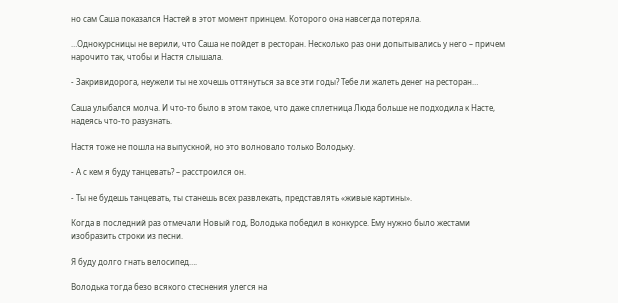но сам Саша показался Настей в этот момент принцем. Которого она навсегда потеряла.

…Однокурсницы не верили, что Саша не пойдет в ресторан. Несколько раз они допытывались у него – причем нарочито так, чтобы и Настя слышала.

- Закривидорога, неужели ты не хочешь оттянуться за все эти годы? Тебе ли жалеть денег на ресторан…

Саша улыбался молча. И что-то было в этом такое, что даже сплетница Люда больше не подходила к Насте, надеясь что-то разузнать.

Настя тоже не пошла на выпускной, но это волновало только Володьку.

- А с кем я буду танцевать? – расстроился он.

- Ты не будешь танцевать, ты станешь всех развлекать, представлять «живые картины».

Когда в последний раз отмечали Новый год, Володька победил в конкурсе. Ему нужно было жестами изобразить строки из песни.

Я буду долго гнать велосипед….

Володька тогда безо всякого стеснения улегся на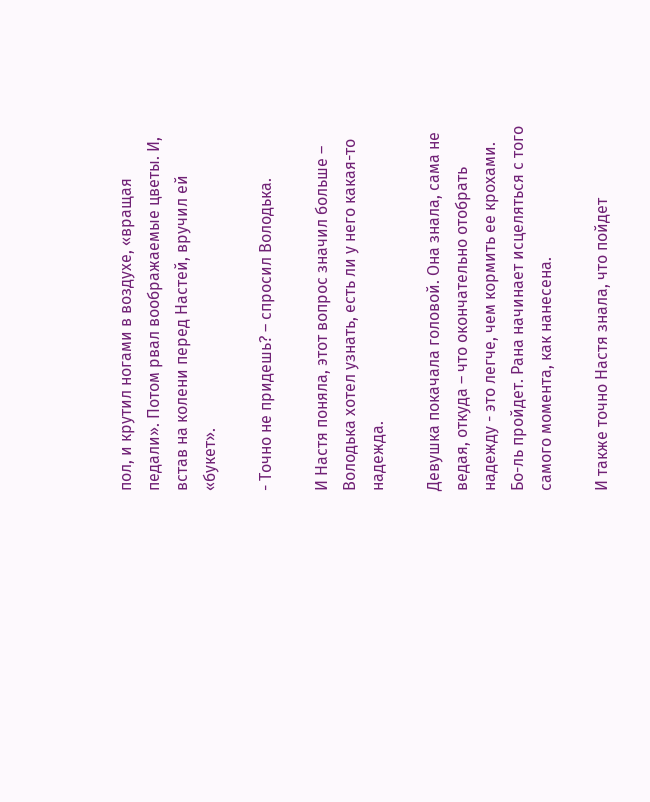пол, и крутил ногами в воздухе, «вращая педали». Потом рвал воображаемые цветы. И, встав на колени перед Настей, вручил ей «букет».

- Точно не придешь? – спросил Володька.

И Настя поняла, этот вопрос значил больше – Володька хотел узнать, есть ли у него какая-то надежда.

Девушка покачала головой. Она знала, сама не ведая, откуда – что окончательно отобрать надежду - это легче, чем кормить ее крохами. Бо-ль пройдет. Рана начинает исцеляться с того самого момента, как нанесена.

И также точно Настя знала, что пойдет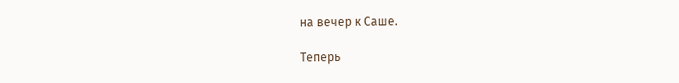на вечер к Саше.

Теперь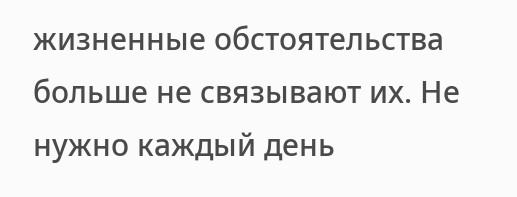жизненные обстоятельства больше не связывают их. Не нужно каждый день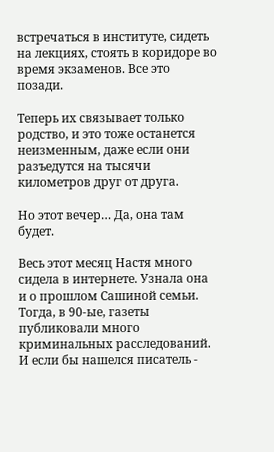встречаться в институте, сидеть на лекциях, стоять в коридоре во время экзаменов. Все это позади.

Теперь их связывает только родство, и это тоже останется неизменным, даже если они разъедутся на тысячи километров друг от друга.

Но этот вечер… Да, она там будет.

Весь этот месяц Настя много сидела в интернете. Узнала она и о прошлом Сашиной семьи. Тогда, в 90-ые, газеты публиковали много криминальных расследований. И если бы нашелся писатель -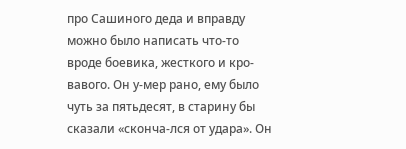про Сашиного деда и вправду можно было написать что-то вроде боевика, жесткого и кро-вавого. Он у-мер рано, ему было чуть за пятьдесят, в старину бы сказали «сконча-лся от удара». Он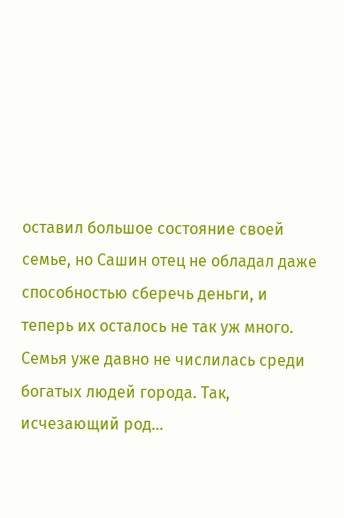оставил большое состояние своей семье, но Сашин отец не обладал даже способностью сберечь деньги, и теперь их осталось не так уж много. Семья уже давно не числилась среди богатых людей города. Так, исчезающий род…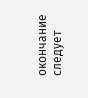окончание следует